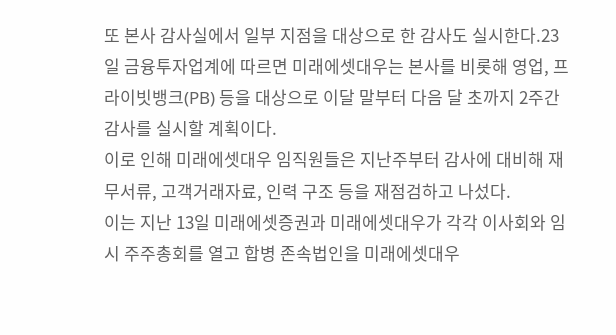또 본사 감사실에서 일부 지점을 대상으로 한 감사도 실시한다.23일 금융투자업계에 따르면 미래에셋대우는 본사를 비롯해 영업, 프라이빗뱅크(PB) 등을 대상으로 이달 말부터 다음 달 초까지 2주간 감사를 실시할 계획이다.
이로 인해 미래에셋대우 임직원들은 지난주부터 감사에 대비해 재무서류, 고객거래자료, 인력 구조 등을 재점검하고 나섰다.
이는 지난 13일 미래에셋증권과 미래에셋대우가 각각 이사회와 임시 주주총회를 열고 합병 존속법인을 미래에셋대우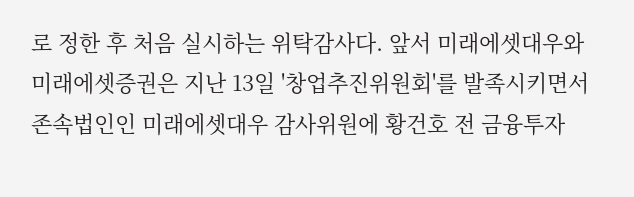로 정한 후 처음 실시하는 위탁감사다. 앞서 미래에셋대우와 미래에셋증권은 지난 13일 '창업추진위원회'를 발족시키면서 존속법인인 미래에셋대우 감사위원에 황건호 전 금융투자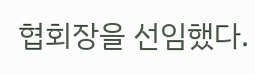협회장을 선임했다.